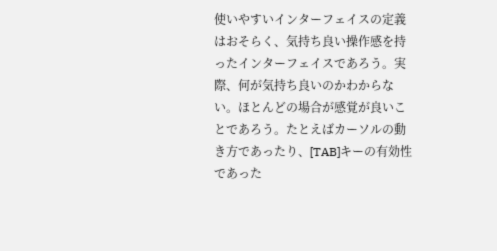使いやすいインターフェイスの定義はおそらく、気持ち良い操作感を持ったインターフェイスであろう。実際、何が気持ち良いのかわからない。ほとんどの場合が感覚が良いことであろう。たとえばカーソルの動き方であったり、[TAB]キーの有効性であった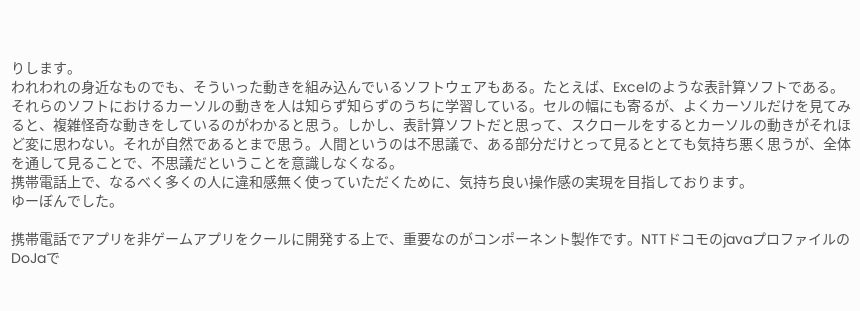りします。
われわれの身近なものでも、そういった動きを組み込んでいるソフトウェアもある。たとえば、Excelのような表計算ソフトである。それらのソフトにおけるカーソルの動きを人は知らず知らずのうちに学習している。セルの幅にも寄るが、よくカーソルだけを見てみると、複雑怪奇な動きをしているのがわかると思う。しかし、表計算ソフトだと思って、スクロールをするとカーソルの動きがそれほど変に思わない。それが自然であるとまで思う。人間というのは不思議で、ある部分だけとって見るととても気持ち悪く思うが、全体を通して見ることで、不思議だということを意識しなくなる。
携帯電話上で、なるべく多くの人に違和感無く使っていただくために、気持ち良い操作感の実現を目指しております。
ゆーぼんでした。

携帯電話でアプリを非ゲームアプリをクールに開発する上で、重要なのがコンポーネント製作です。NTTドコモのjavaプロファイルのDoJaで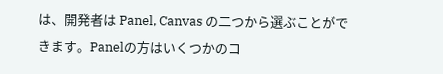は、開発者は Panel, Canvas の二つから選ぶことができます。Panelの方はいくつかのコ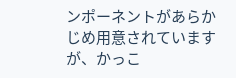ンポーネントがあらかじめ用意されていますが、かっこ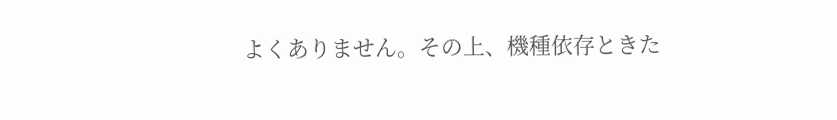よくありません。その上、機種依存ときた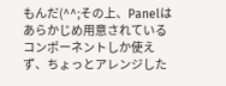もんだ(^^;その上、Panelはあらかじめ用意されているコンポーネントしか使えず、ちょっとアレンジした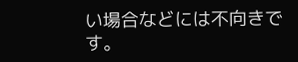い場合などには不向きです。